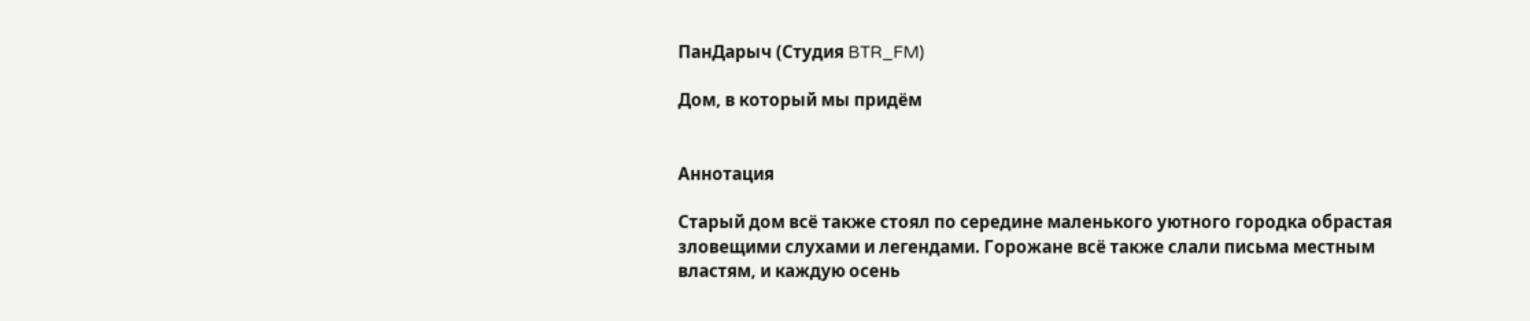ПанДарыч (Студия BTR_FM)

Дом, в который мы придём


Аннотация

Старый дом всё также стоял по середине маленького уютного городка обрастая зловещими слухами и легендами. Горожане всё также слали письма местным властям, и каждую осень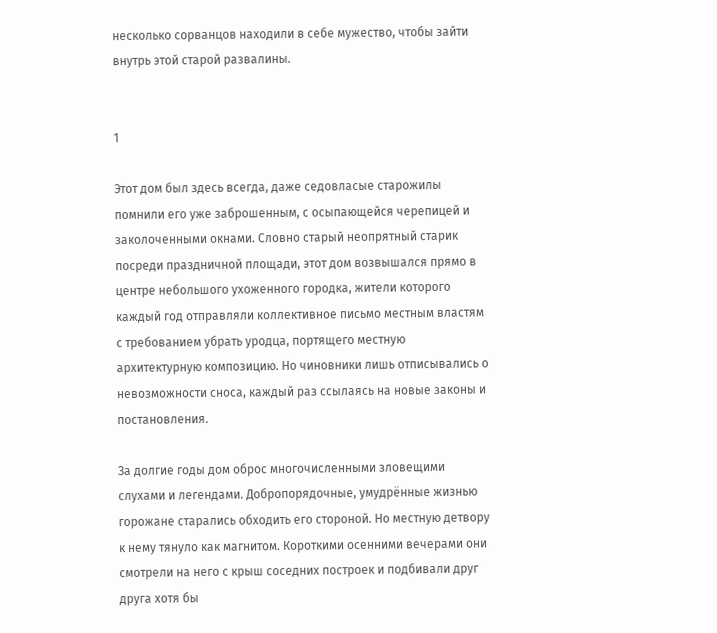несколько сорванцов находили в себе мужество, чтобы зайти внутрь этой старой развалины.


1

Этот дом был здесь всегда, даже седовласые старожилы помнили его уже заброшенным, с осыпающейся черепицей и заколоченными окнами. Словно старый неопрятный старик посреди праздничной площади, этот дом возвышался прямо в центре небольшого ухоженного городка, жители которого каждый год отправляли коллективное письмо местным властям с требованием убрать уродца, портящего местную архитектурную композицию. Но чиновники лишь отписывались о невозможности сноса, каждый раз ссылаясь на новые законы и постановления.

За долгие годы дом оброс многочисленными зловещими слухами и легендами. Добропорядочные, умудрённые жизнью горожане старались обходить его стороной. Но местную детвору к нему тянуло как магнитом. Короткими осенними вечерами они смотрели на него с крыш соседних построек и подбивали друг друга хотя бы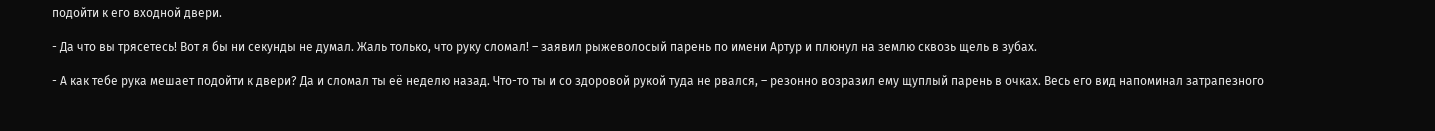подойти к его входной двери.

- Да что вы трясетесь! Вот я бы ни секунды не думал. Жаль только, что руку сломал! – заявил рыжеволосый парень по имени Артур и плюнул на землю сквозь щель в зубах.

- А как тебе рука мешает подойти к двери? Да и сломал ты её неделю назад. Что-то ты и со здоровой рукой туда не рвался, – резонно возразил ему щуплый парень в очках. Весь его вид напоминал затрапезного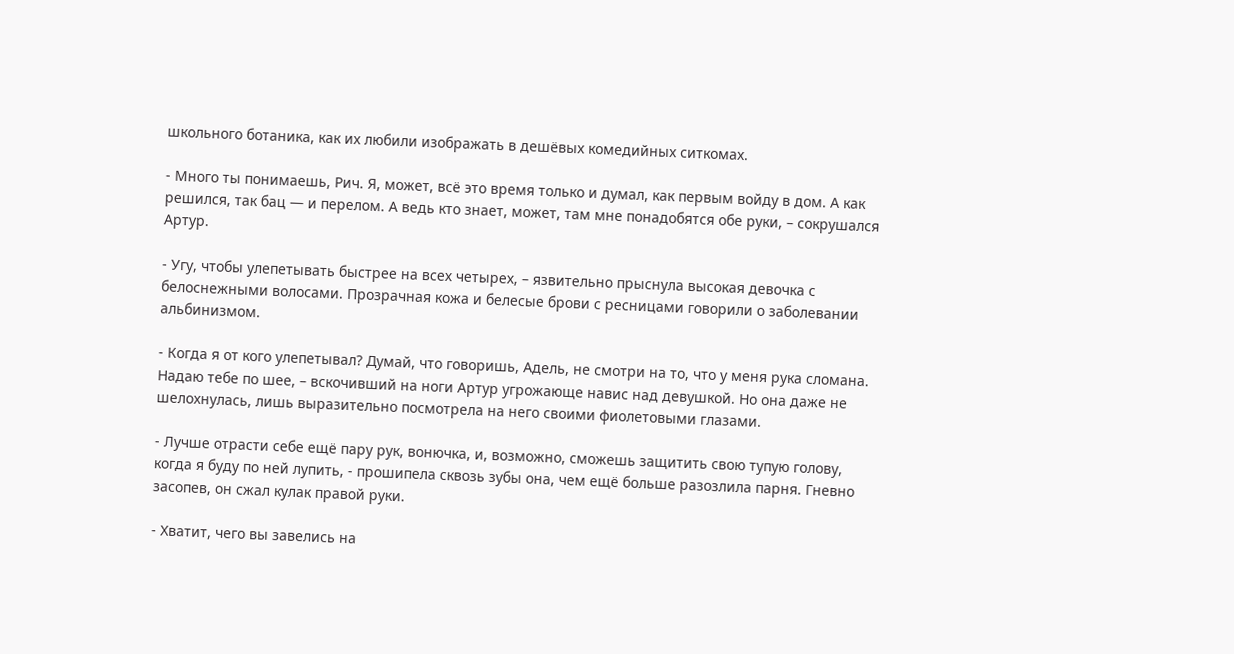школьного ботаника, как их любили изображать в дешёвых комедийных ситкомах.

- Много ты понимаешь, Рич. Я, может, всё это время только и думал, как первым войду в дом. А как решился, так бац — и перелом. А ведь кто знает, может, там мне понадобятся обе руки, – сокрушался Артур.

- Угу, чтобы улепетывать быстрее на всех четырех, – язвительно прыснула высокая девочка с белоснежными волосами. Прозрачная кожа и белесые брови с ресницами говорили о заболевании альбинизмом.

- Когда я от кого улепетывал? Думай, что говоришь, Адель, не смотри на то, что у меня рука сломана. Надаю тебе по шее, – вскочивший на ноги Артур угрожающе навис над девушкой. Но она даже не шелохнулась, лишь выразительно посмотрела на него своими фиолетовыми глазами.

- Лучше отрасти себе ещё пару рук, вонючка, и, возможно, сможешь защитить свою тупую голову, когда я буду по ней лупить, - прошипела сквозь зубы она, чем ещё больше разозлила парня. Гневно засопев, он сжал кулак правой руки.

- Хватит, чего вы завелись на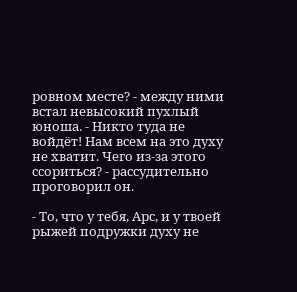ровном месте? - между ними встал невысокий пухлый юноша. - Никто туда не войдёт! Нам всем на это духу не хватит. Чего из-за этого ссориться? - рассудительно проговорил он.

- То, что у тебя, Арс, и у твоей рыжей подружки духу не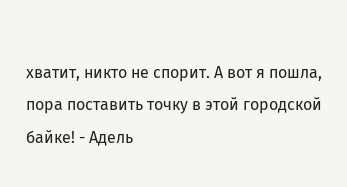хватит, никто не спорит. А вот я пошла, пора поставить точку в этой городской байке! - Адель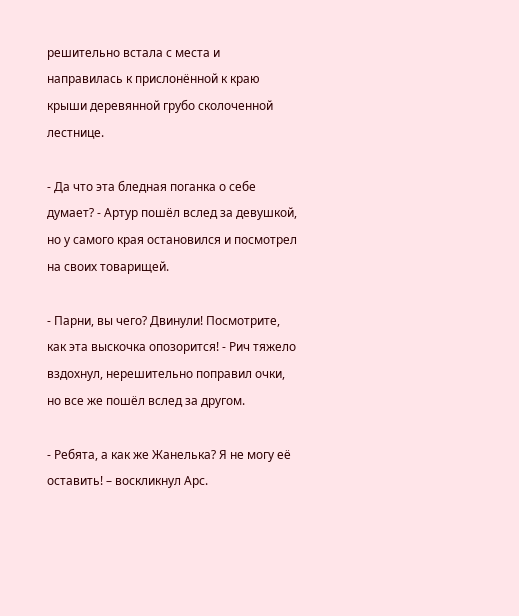решительно встала с места и направилась к прислонённой к краю крыши деревянной грубо сколоченной лестнице.

- Да что эта бледная поганка о себе думает? - Артур пошёл вслед за девушкой, но у самого края остановился и посмотрел на своих товарищей.

- Парни, вы чего? Двинули! Посмотрите, как эта выскочка опозорится! - Рич тяжело вздохнул, нерешительно поправил очки, но все же пошёл вслед за другом.

- Ребята, а как же Жанелька? Я не могу её оставить! – воскликнул Арс.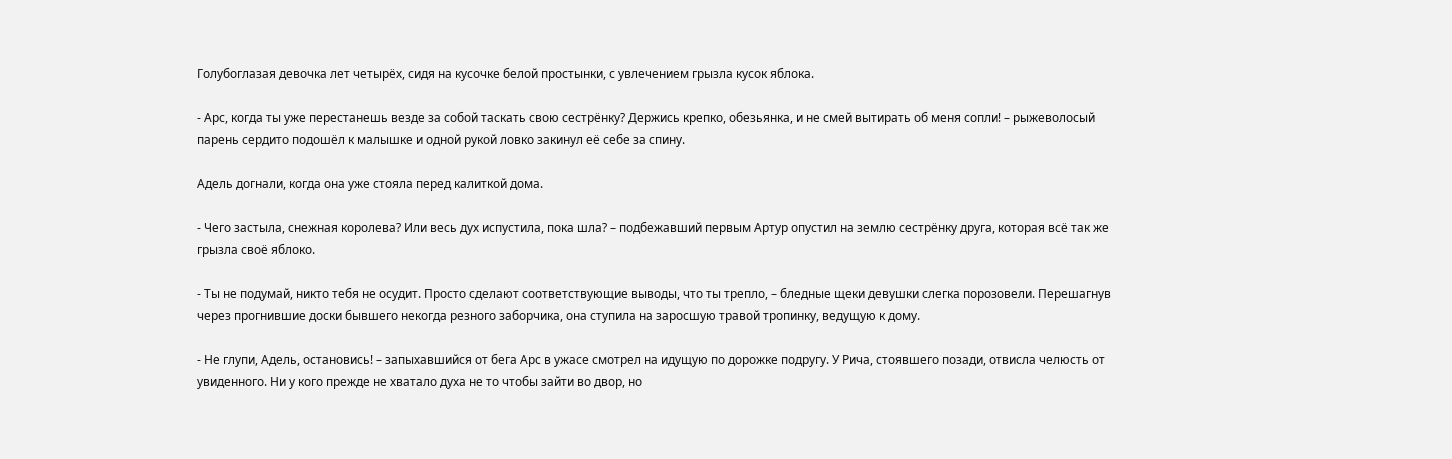Голубоглазая девочка лет четырёх, сидя на кусочке белой простынки, с увлечением грызла кусок яблока.

- Арс, когда ты уже перестанешь везде за собой таскать свою сестрёнку? Держись крепко, обезьянка, и не смей вытирать об меня сопли! – рыжеволосый парень сердито подошёл к малышке и одной рукой ловко закинул её себе за спину.

Адель догнали, когда она уже стояла перед калиткой дома.

- Чего застыла, снежная королева? Или весь дух испустила, пока шла? – подбежавший первым Артур опустил на землю сестрёнку друга, которая всё так же грызла своё яблоко.

- Ты не подумай, никто тебя не осудит. Просто сделают соответствующие выводы, что ты трепло, – бледные щеки девушки слегка порозовели. Перешагнув через прогнившие доски бывшего некогда резного заборчика, она ступила на заросшую травой тропинку, ведущую к дому.

- Не глупи, Адель, остановись! – запыхавшийся от бега Арс в ужасе смотрел на идущую по дорожке подругу. У Рича, стоявшего позади, отвисла челюсть от увиденного. Ни у кого прежде не хватало духа не то чтобы зайти во двор, но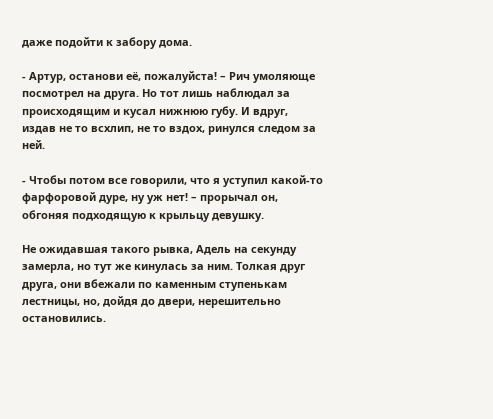даже подойти к забору дома.

- Артур, останови её, пожалуйста! – Рич умоляюще посмотрел на друга. Но тот лишь наблюдал за происходящим и кусал нижнюю губу. И вдруг, издав не то всхлип, не то вздох, ринулся следом за ней.

- Чтобы потом все говорили, что я уступил какой-то фарфоровой дуре, ну уж нет! – прорычал он, обгоняя подходящую к крыльцу девушку.

Не ожидавшая такого рывка, Адель на секунду замерла, но тут же кинулась за ним. Толкая друг друга, они вбежали по каменным ступенькам лестницы, но, дойдя до двери, нерешительно остановились.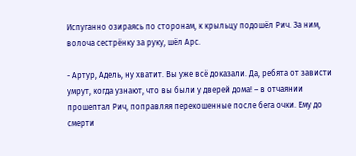Испуганно озираясь по сторонам, к крыльцу подошёл Рич. За ним, волоча сестрёнку за руку, шёл Арс.

- Артур, Адель, ну хватит. Вы уже всё доказали. Да, ребята от зависти умрут, когда узнают, что вы были у дверей дома! – в отчаянии прошептал Рич, поправляя перекошенные после бега очки. Ему до смерти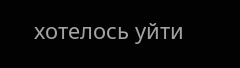хотелось уйти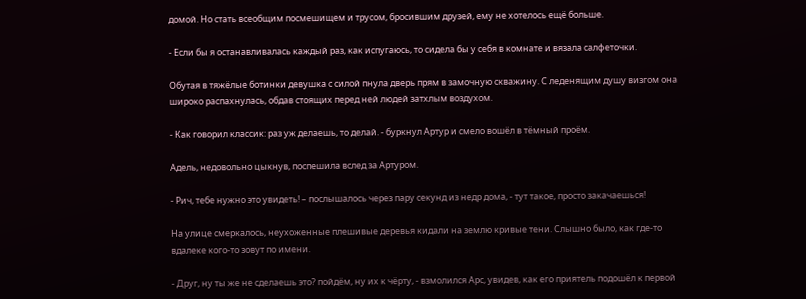домой. Но стать всеобщим посмешищем и трусом, бросившим друзей, ему не хотелось ещё больше.

- Если бы я останавливалась каждый раз, как испугаюсь, то сидела бы у себя в комнате и вязала салфеточки.

Обутая в тяжёлые ботинки девушка с силой пнула дверь прям в замочную скважину. С леденящим душу визгом она широко распахнулась, обдав стоящих перед ней людей затхлым воздухом.

- Как говорил классик: раз уж делаешь, то делай. - буркнул Артур и смело вошёл в тёмный проём.

Адель, недовольно цыкнув, поспешила вслед за Артуром.

- Рич, тебе нужно это увидеть! – послышалось через пару секунд из недр дома, - тут такое, просто закачаешься!

На улице смеркалось, неухоженные плешивые деревья кидали на землю кривые тени. Слышно было, как где-то вдалеке кого-то зовут по имени.

- Друг, ну ты же не сделаешь это? пойдём, ну их к чёрту, - взмолился Арс, увидев, как его приятель подошёл к первой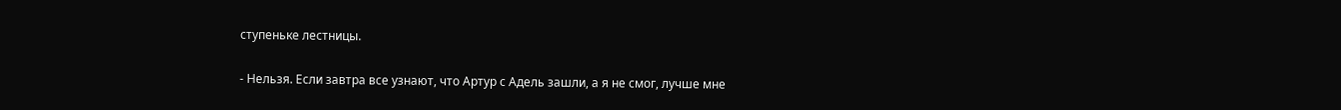ступеньке лестницы.

- Нельзя. Если завтра все узнают, что Артур с Адель зашли, а я не смог, лучше мне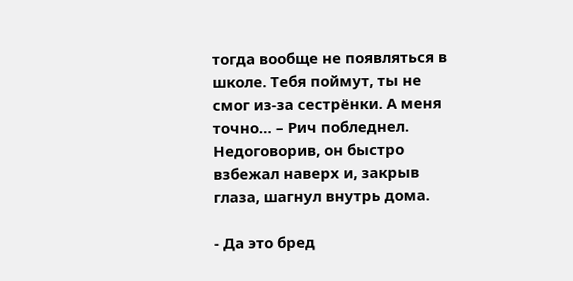тогда вообще не появляться в школе. Тебя поймут, ты не смог из-за сестрёнки. А меня точно… – Рич побледнел. Недоговорив, он быстро взбежал наверх и, закрыв глаза, шагнул внутрь дома.

- Да это бред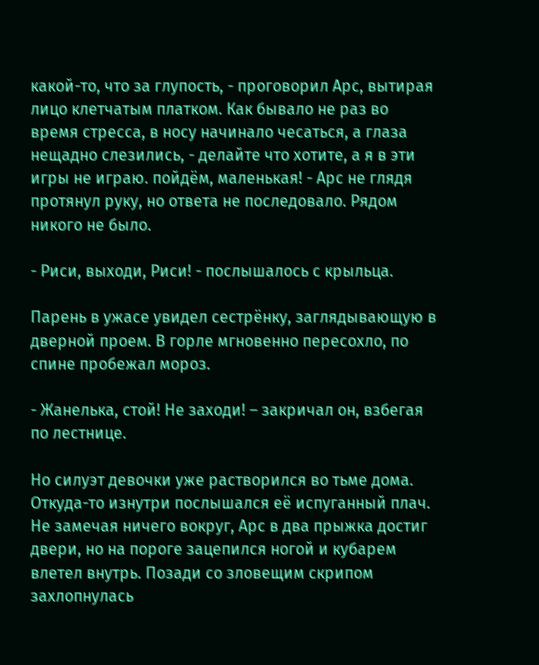какой-то, что за глупость, - проговорил Арс, вытирая лицо клетчатым платком. Как бывало не раз во время стресса, в носу начинало чесаться, а глаза нещадно слезились, - делайте что хотите, а я в эти игры не играю. пойдём, маленькая! - Арс не глядя протянул руку, но ответа не последовало. Рядом никого не было.

- Риси, выходи, Риси! - послышалось с крыльца.

Парень в ужасе увидел сестрёнку, заглядывающую в дверной проем. В горле мгновенно пересохло, по спине пробежал мороз.

- Жанелька, стой! Не заходи! – закричал он, взбегая по лестнице.

Но силуэт девочки уже растворился во тьме дома. Откуда-то изнутри послышался её испуганный плач. Не замечая ничего вокруг, Арс в два прыжка достиг двери, но на пороге зацепился ногой и кубарем влетел внутрь. Позади со зловещим скрипом захлопнулась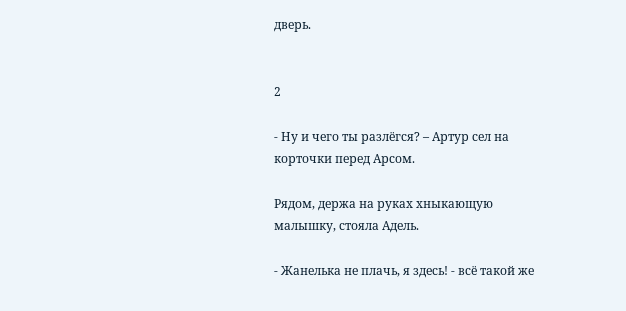дверь.


2

- Ну и чего ты разлёгся? – Артур сел на корточки перед Арсом.

Рядом, держа на руках хныкающую малышку, стояла Адель.

- Жанелька не плачь, я здесь! - всё такой же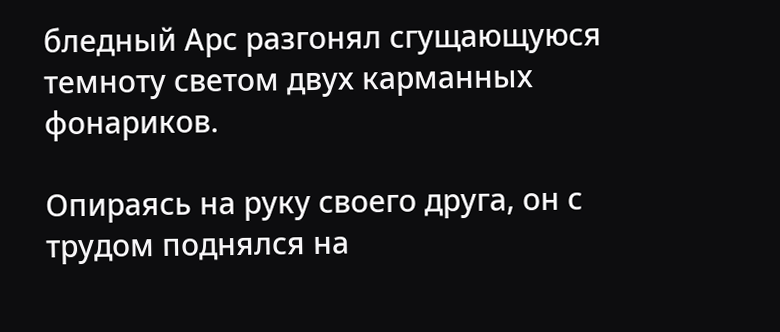бледный Арс разгонял сгущающуюся темноту светом двух карманных фонариков.

Опираясь на руку своего друга, он с трудом поднялся на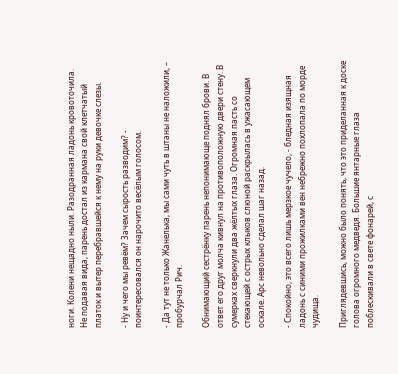ноги. Колени нещадно ныли. Разодранная ладонь кровоточила. Не подавая вида, парень достал из кармана свой клетчатый платок и вытер перебравшейся к нему на руки девочке слезы.

- Ну и чего мы ревём? Зачем сырость разводим? - поинтересовался он нарочито весёлым голосом.

- Да тут не только Жанелька, мы сами чуть в штаны не наложили, – пробурчал Рич.

Обнимающий сестрёнку парень непонимающе поднял брови. В ответ его друг молча кивнул на противоположную двери стену. В сумерках сверкнули два жёлтых глаза. Огромная пасть со стекающей с острых клыков слюной раскрылась в ужасающем оскале. Арс невольно сделал шаг назад.

- Спокойно, это всего лишь мерзкое чучело, - бледная изящная ладонь с синими прожилками вен небрежно похлопала по морде чудища.

Приглядевшись, можно было понять, что это приделанная к доске голова огромного медведя. Большие янтарные глаза поблескивали в свете фонарей, с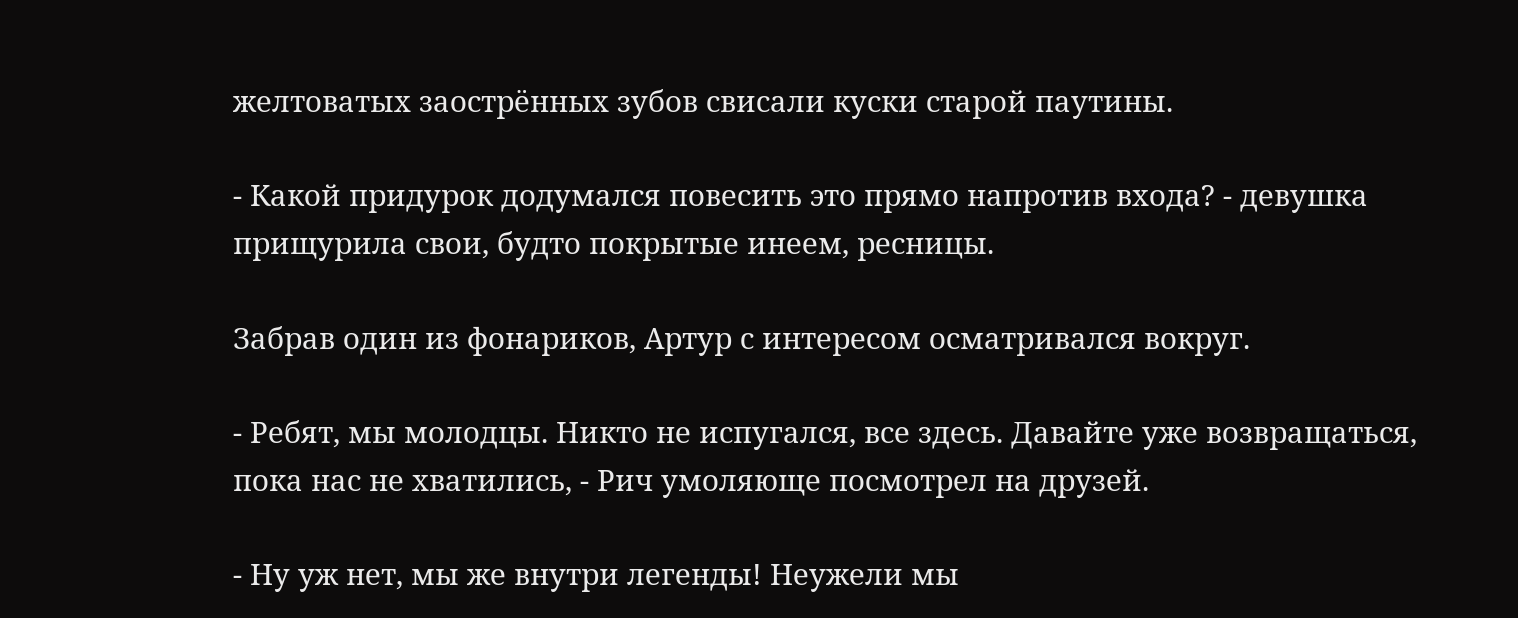желтоватых заострённых зубов свисали куски старой паутины.

- Какой придурок додумался повесить это прямо напротив входа? - девушка прищурила свои, будто покрытые инеем, ресницы.

Забрав один из фонариков, Артур с интересом осматривался вокруг.

- Ребят, мы молодцы. Никто не испугался, все здесь. Давайте уже возвращаться, пока нас не хватились, - Рич умоляюще посмотрел на друзей.

- Ну уж нет, мы же внутри легенды! Неужели мы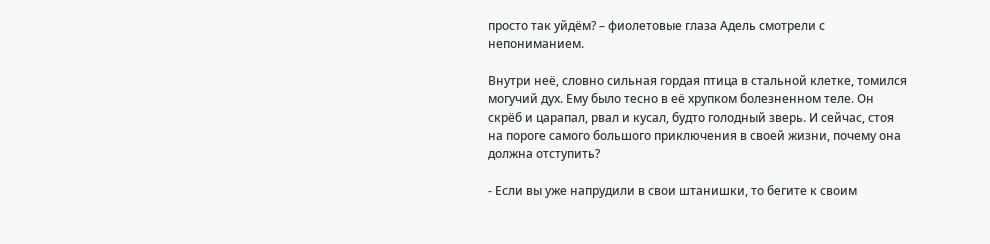просто так уйдём? – фиолетовые глаза Адель смотрели с непониманием.

Внутри неё, словно сильная гордая птица в стальной клетке, томился могучий дух. Ему было тесно в её хрупком болезненном теле. Он скрёб и царапал, рвал и кусал, будто голодный зверь. И сейчас, стоя на пороге самого большого приключения в своей жизни, почему она должна отступить?

- Если вы уже напрудили в свои штанишки, то бегите к своим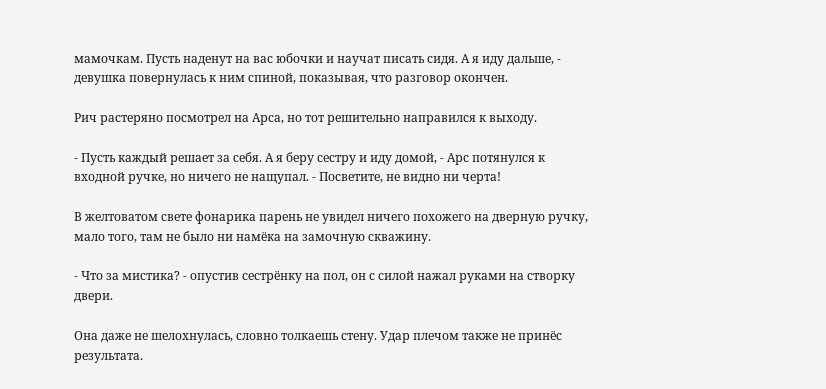мамочкам. Пусть наденут на вас юбочки и научат писать сидя. А я иду дальше, - девушка повернулась к ним спиной, показывая, что разговор окончен.

Рич растеряно посмотрел на Арса, но тот решительно направился к выходу.

- Пусть каждый решает за себя. А я беру сестру и иду домой, - Арс потянулся к входной ручке, но ничего не нащупал. - Посветите, не видно ни черта!

В желтоватом свете фонарика парень не увидел ничего похожего на дверную ручку, мало того, там не было ни намёка на замочную скважину.

- Что за мистика? - опустив сестрёнку на пол, он с силой нажал руками на створку двери.

Она даже не шелохнулась, словно толкаешь стену. Удар плечом также не принёс результата.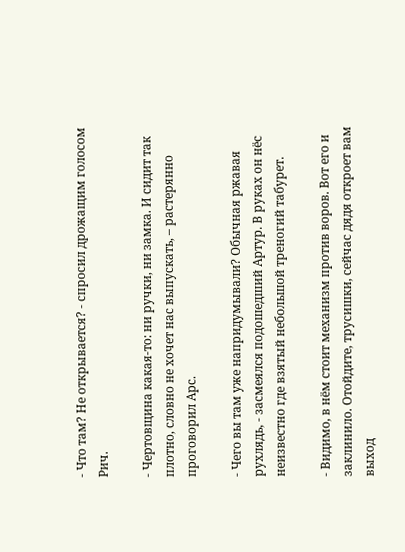- Что там? Не открывается? - спросил дрожащим голосом Рич.

- Чертовщина какая-то: ни ручки, ни замка. И сидит так плотно, словно не хочет нас выпускать, – растерянно проговорил Арс.

- Чего вы там уже напридумывали? Обычная ржавая рухлядь, - засмеялся подошедший Артур. В руках он нёс неизвестно где взятый небольшой треногий табурет.

- Видимо, в нём стоит механизм против воров. Вот его и заклинило. Отойдите, трусишки, сейчас дядя откроет вам выход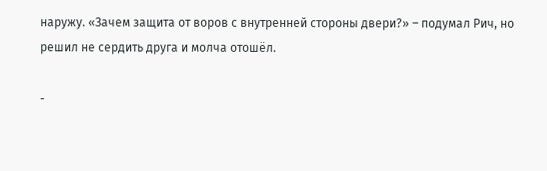наружу. «Зачем защита от воров с внутренней стороны двери?» – подумал Рич, но решил не сердить друга и молча отошёл.

-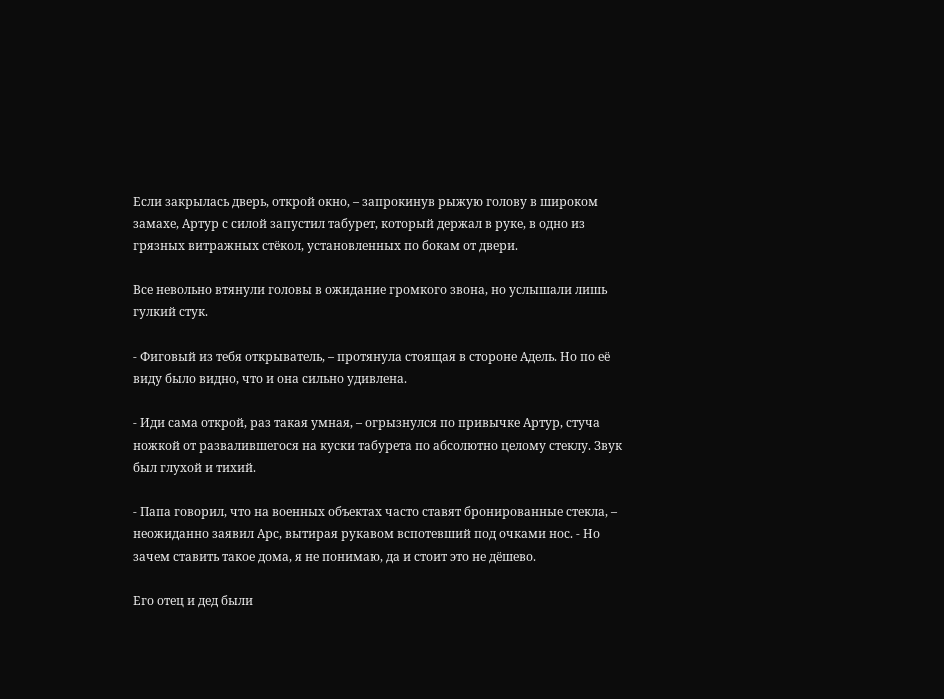Если закрылась дверь, открой окно, – запрокинув рыжую голову в широком замахе, Артур с силой запустил табурет, который держал в руке, в одно из грязных витражных стёкол, установленных по бокам от двери.

Все невольно втянули головы в ожидание громкого звона, но услышали лишь гулкий стук.

- Фиговый из тебя открыватель, – протянула стоящая в стороне Адель. Но по её виду было видно, что и она сильно удивлена.

- Иди сама открой, раз такая умная, – огрызнулся по привычке Артур, стуча ножкой от развалившегося на куски табурета по абсолютно целому стеклу. Звук был глухой и тихий.

- Папа говорил, что на военных объектах часто ставят бронированные стекла, – неожиданно заявил Арс, вытирая рукавом вспотевший под очками нос. - Но зачем ставить такое дома, я не понимаю, да и стоит это не дёшево.

Его отец и дед были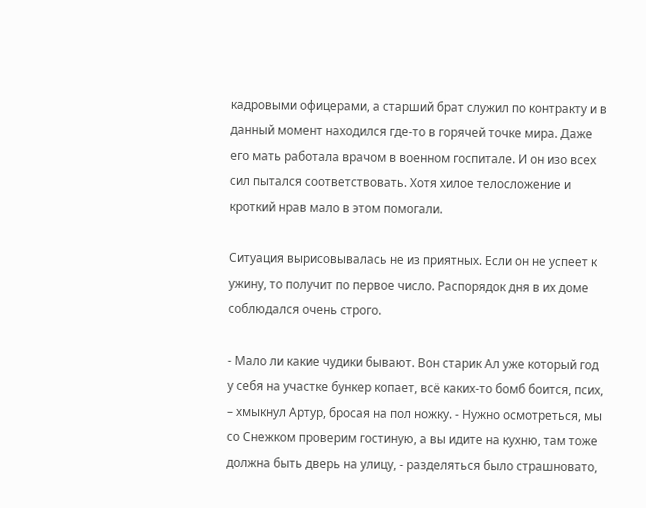кадровыми офицерами, а старший брат служил по контракту и в данный момент находился где-то в горячей точке мира. Даже его мать работала врачом в военном госпитале. И он изо всех сил пытался соответствовать. Хотя хилое телосложение и кроткий нрав мало в этом помогали.

Ситуация вырисовывалась не из приятных. Если он не успеет к ужину, то получит по первое число. Распорядок дня в их доме соблюдался очень строго.

- Мало ли какие чудики бывают. Вон старик Ал уже который год у себя на участке бункер копает, всё каких-то бомб боится, псих, – хмыкнул Артур, бросая на пол ножку. - Нужно осмотреться, мы со Снежком проверим гостиную, а вы идите на кухню, там тоже должна быть дверь на улицу, - разделяться было страшновато,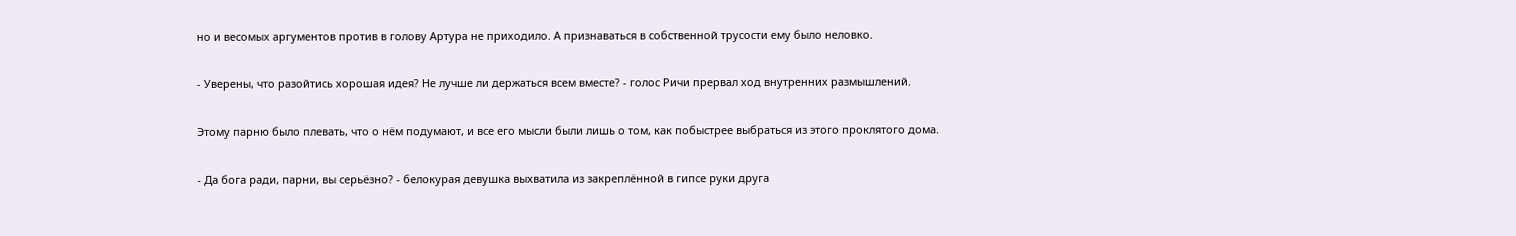но и весомых аргументов против в голову Артура не приходило. А признаваться в собственной трусости ему было неловко.

- Уверены, что разойтись хорошая идея? Не лучше ли держаться всем вместе? - голос Ричи прервал ход внутренних размышлений.

Этому парню было плевать, что о нём подумают, и все его мысли были лишь о том, как побыстрее выбраться из этого проклятого дома.

- Да бога ради, парни, вы серьёзно? - белокурая девушка выхватила из закреплённой в гипсе руки друга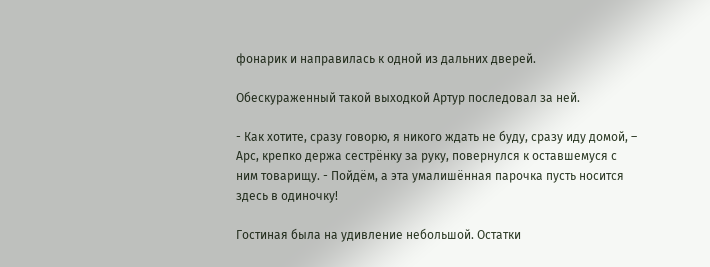фонарик и направилась к одной из дальних дверей.

Обескураженный такой выходкой Артур последовал за ней.

- Как хотите, сразу говорю, я никого ждать не буду, сразу иду домой, – Арс, крепко держа сестрёнку за руку, повернулся к оставшемуся с ним товарищу. - Пойдём, а эта умалишённая парочка пусть носится здесь в одиночку!

Гостиная была на удивление небольшой. Остатки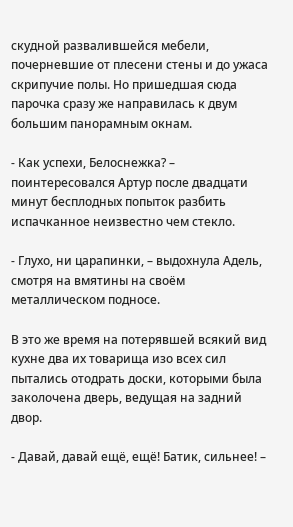скудной развалившейся мебели, почерневшие от плесени стены и до ужаса скрипучие полы. Но пришедшая сюда парочка сразу же направилась к двум большим панорамным окнам.

- Как успехи, Белоснежка? – поинтересовался Артур после двадцати минут бесплодных попыток разбить испачканное неизвестно чем стекло.

- Глухо, ни царапинки, – выдохнула Адель, смотря на вмятины на своём металлическом подносе.

В это же время на потерявшей всякий вид кухне два их товарища изо всех сил пытались отодрать доски, которыми была заколочена дверь, ведущая на задний двор.

- Давай, давай ещё, ещё! Батик, сильнее! –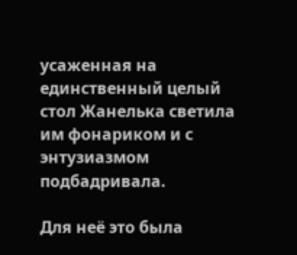усаженная на единственный целый стол Жанелька светила им фонариком и с энтузиазмом подбадривала.

Для неё это была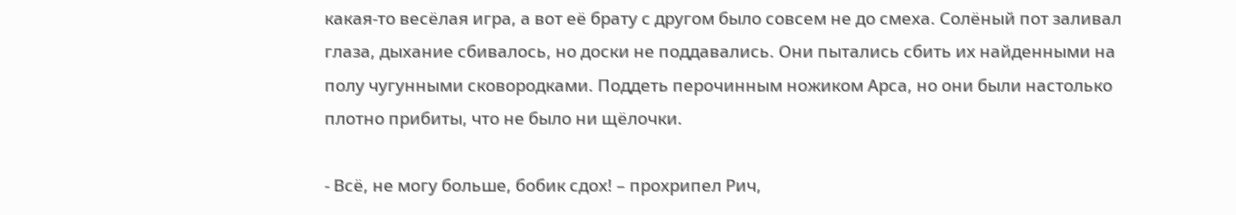какая-то весёлая игра, а вот её брату с другом было совсем не до смеха. Солёный пот заливал глаза, дыхание сбивалось, но доски не поддавались. Они пытались сбить их найденными на полу чугунными сковородками. Поддеть перочинным ножиком Арса, но они были настолько плотно прибиты, что не было ни щёлочки.

- Всё, не могу больше, бобик сдох! – прохрипел Рич,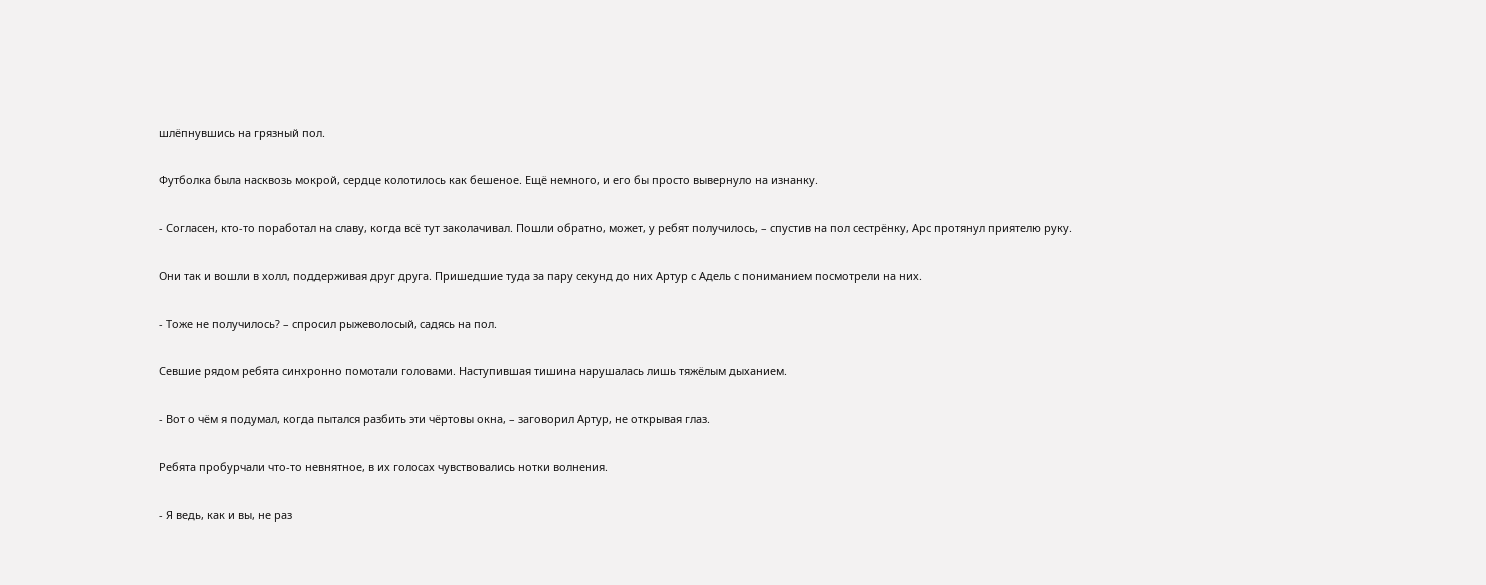шлёпнувшись на грязный пол.

Футболка была насквозь мокрой, сердце колотилось как бешеное. Ещё немного, и его бы просто вывернуло на изнанку.

- Согласен, кто-то поработал на славу, когда всё тут заколачивал. Пошли обратно, может, у ребят получилось, – спустив на пол сестрёнку, Арс протянул приятелю руку.

Они так и вошли в холл, поддерживая друг друга. Пришедшие туда за пару секунд до них Артур с Адель с пониманием посмотрели на них.

- Тоже не получилось? – спросил рыжеволосый, садясь на пол.

Севшие рядом ребята синхронно помотали головами. Наступившая тишина нарушалась лишь тяжёлым дыханием.

- Вот о чём я подумал, когда пытался разбить эти чёртовы окна, – заговорил Артур, не открывая глаз.

Ребята пробурчали что-то невнятное, в их голосах чувствовались нотки волнения.

- Я ведь, как и вы, не раз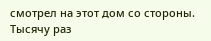смотрел на этот дом со стороны. Тысячу раз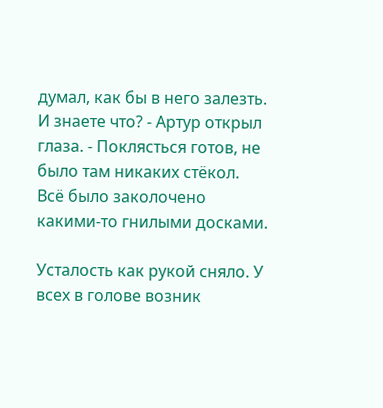думал, как бы в него залезть. И знаете что? - Артур открыл глаза. - Поклясться готов, не было там никаких стёкол. Всё было заколочено какими-то гнилыми досками.

Усталость как рукой сняло. У всех в голове возник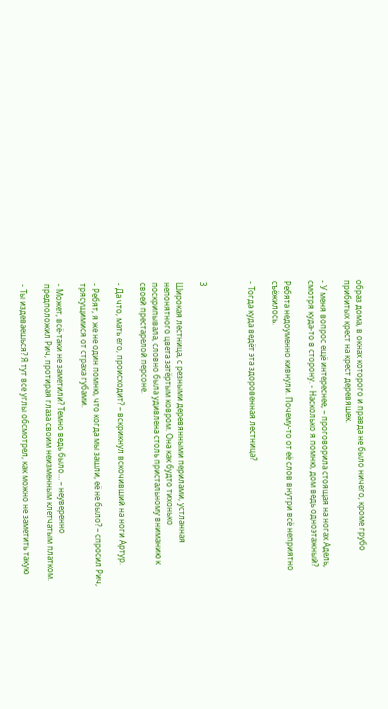образ дома, в окнах которого и правда не было ничего, кроме грубо прибитых крест на крест деревяшек.

- У меня вопрос ещё интереснее, – проговорила стоящая на ногах Адель, смотря куда-то в сторону. - Насколько я помню, дом ведь одноэтажный?

Ребята недоуменно кивнули. Почему-то от её слов внутри всё неприятно съёжилось.

- Тогда куда ведёт эта здоровенная лестница?



3

Широкая лестница, с резными деревянными перилами, устланная непонятного цвета затёртым ковром. Она как будто тихонько поскрипывала, словно была удивлена столь пристальному вниманию к своей престарелой персоне.

- Да что, мать его, происходит? – вскрикнул вскочивший на ноги Артур.

- Ребят, я же не один помню, что когда мы зашли, её не было? – спросил Рич, трясущимися от страха губами.

- Может, всё-таки не заметили? Темно ведь было… – неуверенно предположил Рич, протирая глаза своим неизменным клетчатым платком.

- Ты издеваешься? Я тут все углы обсмотрел, как можно не заметить такую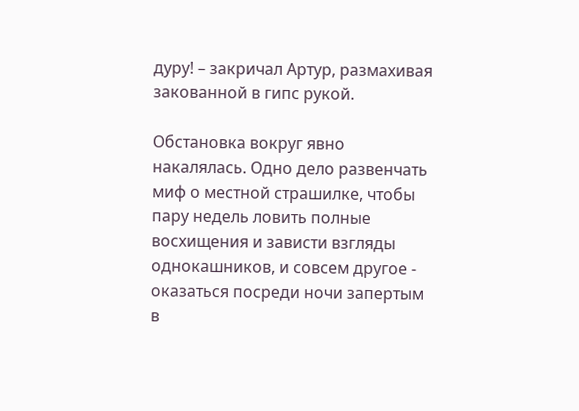дуру! – закричал Артур, размахивая закованной в гипс рукой.

Обстановка вокруг явно накалялась. Одно дело развенчать миф о местной страшилке, чтобы пару недель ловить полные восхищения и зависти взгляды однокашников, и совсем другое - оказаться посреди ночи запертым в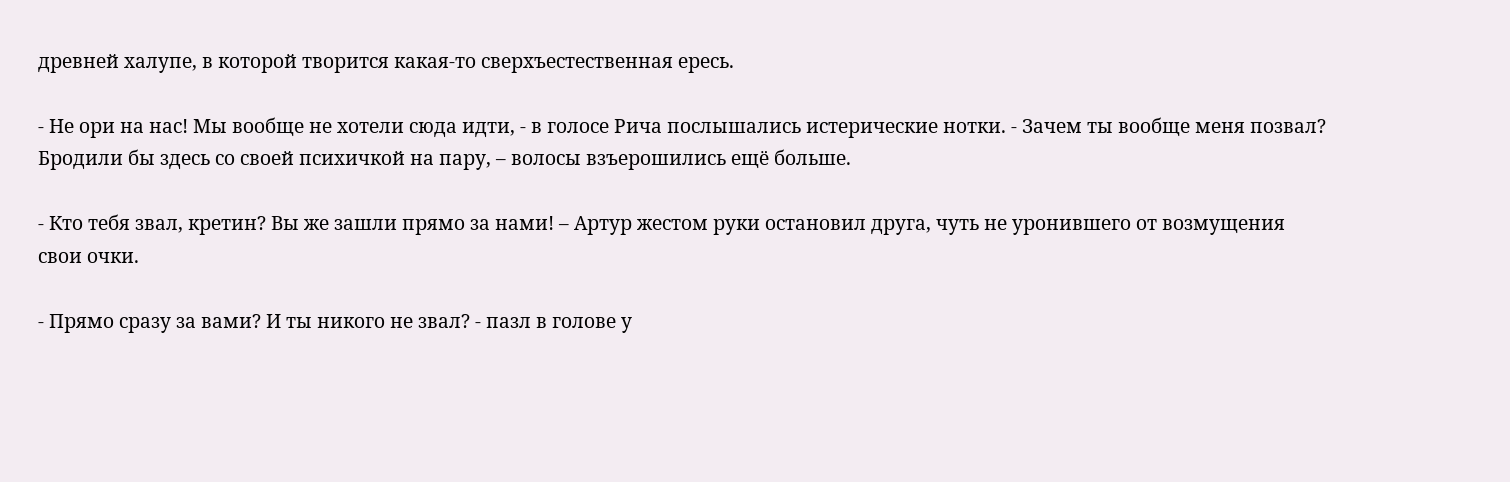древней халупе, в которой творится какая-то сверхъестественная ересь.

- Не ори на нас! Мы вообще не хотели сюда идти, - в голосе Рича послышались истерические нотки. - Зачем ты вообще меня позвал? Бродили бы здесь со своей психичкой на пару, – волосы взъерошились ещё больше.

- Кто тебя звал, кретин? Вы же зашли прямо за нами! – Артур жестом руки остановил друга, чуть не уронившего от возмущения свои очки.

- Прямо сразу за вами? И ты никого не звал? - пазл в голове у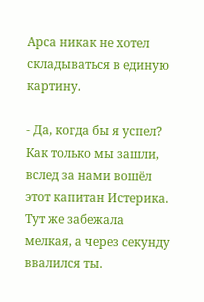Арса никак не хотел складываться в единую картину.

- Да, когда бы я успел? Как только мы зашли, вслед за нами вошёл этот капитан Истерика. Тут же забежала мелкая, а через секунду ввалился ты.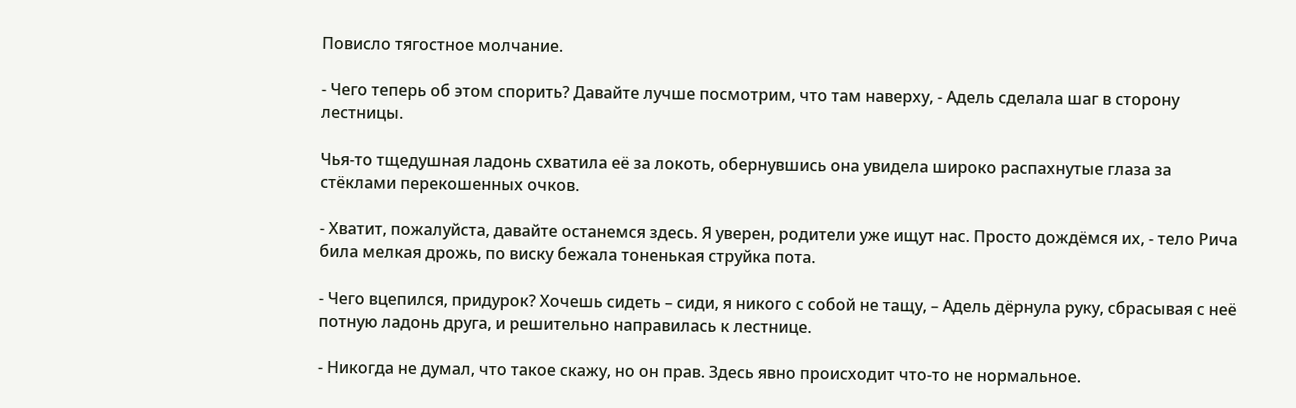Повисло тягостное молчание.

- Чего теперь об этом спорить? Давайте лучше посмотрим, что там наверху, - Адель сделала шаг в сторону лестницы.

Чья-то тщедушная ладонь схватила её за локоть, обернувшись она увидела широко распахнутые глаза за стёклами перекошенных очков.

- Хватит, пожалуйста, давайте останемся здесь. Я уверен, родители уже ищут нас. Просто дождёмся их, - тело Рича била мелкая дрожь, по виску бежала тоненькая струйка пота.

- Чего вцепился, придурок? Хочешь сидеть – сиди, я никого с собой не тащу, – Адель дёрнула руку, сбрасывая с неё потную ладонь друга, и решительно направилась к лестнице.

- Никогда не думал, что такое скажу, но он прав. Здесь явно происходит что-то не нормальное.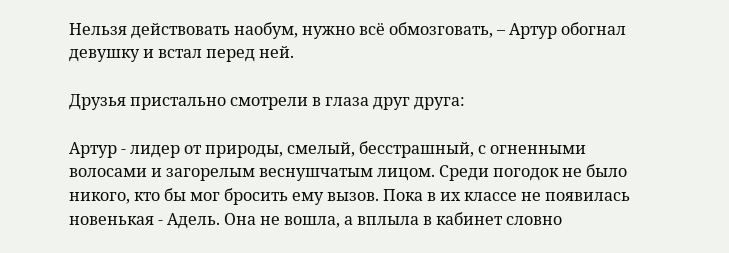Нельзя действовать наобум, нужно всё обмозговать, – Артур обогнал девушку и встал перед ней.

Друзья пристально смотрели в глаза друг друга:

Артур - лидер от природы, смелый, бесстрашный, с огненными волосами и загорелым веснушчатым лицом. Среди погодок не было никого, кто бы мог бросить ему вызов. Пока в их классе не появилась новенькая - Адель. Она не вошла, а вплыла в кабинет словно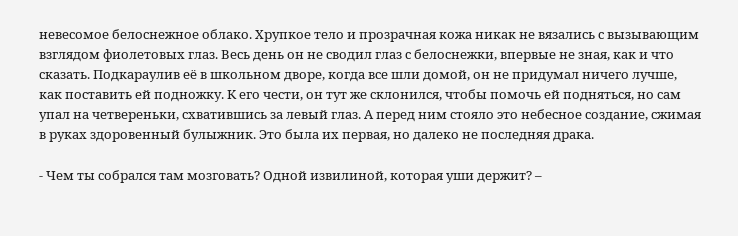невесомое белоснежное облако. Хрупкое тело и прозрачная кожа никак не вязались с вызывающим взглядом фиолетовых глаз. Весь день он не сводил глаз с белоснежки, впервые не зная, как и что сказать. Подкараулив её в школьном дворе, когда все шли домой, он не придумал ничего лучше, как поставить ей подножку. К его чести, он тут же склонился, чтобы помочь ей подняться, но сам упал на четвереньки, схватившись за левый глаз. А перед ним стояло это небесное создание, сжимая в руках здоровенный булыжник. Это была их первая, но далеко не последняя драка.

- Чем ты собрался там мозговать? Одной извилиной, которая уши держит? –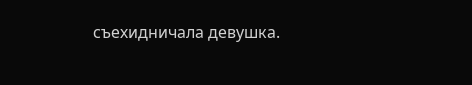съехидничала девушка.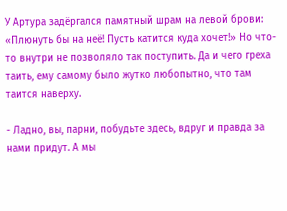У Артура задёргался памятный шрам на левой брови: «Плюнуть бы на неё! Пусть катится куда хочет!» Но что-то внутри не позволяло так поступить. Да и чего греха таить, ему самому было жутко любопытно, что там таится наверху.

- Ладно, вы, парни, побудьте здесь, вдруг и правда за нами придут. А мы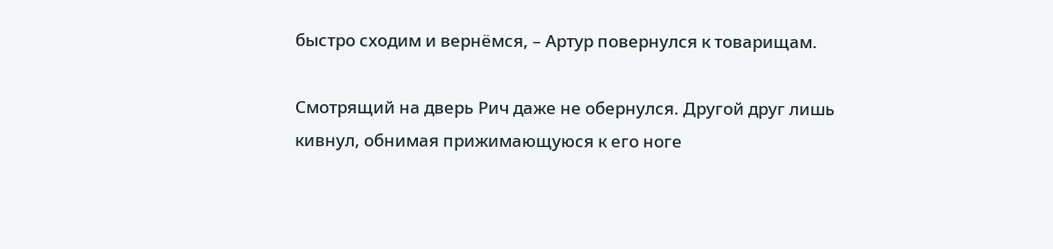быстро сходим и вернёмся, – Артур повернулся к товарищам.

Смотрящий на дверь Рич даже не обернулся. Другой друг лишь кивнул, обнимая прижимающуюся к его ноге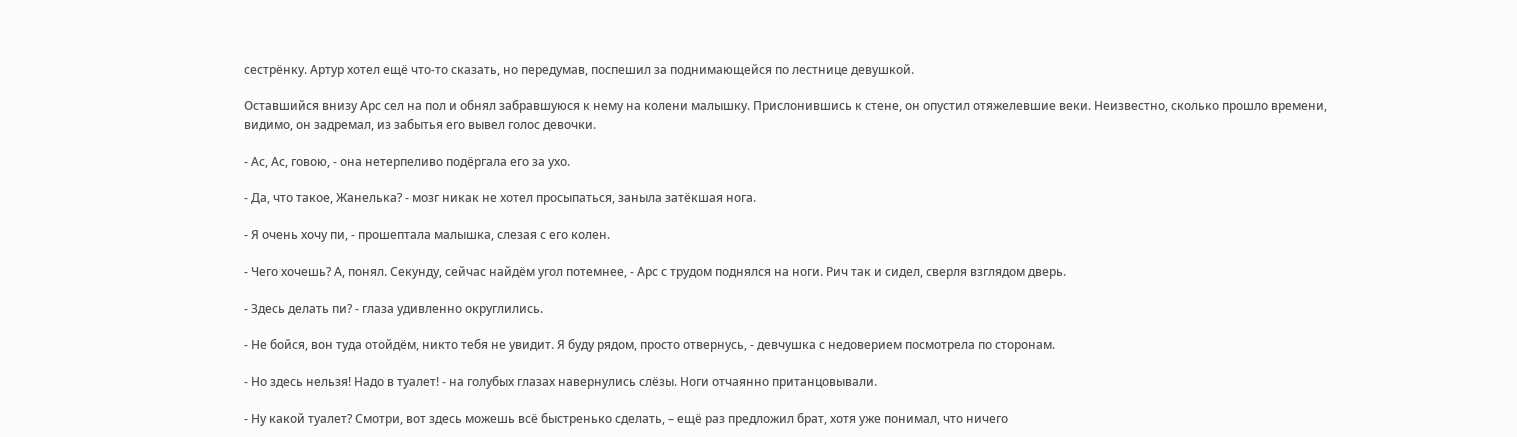сестрёнку. Артур хотел ещё что-то сказать, но передумав, поспешил за поднимающейся по лестнице девушкой.

Оставшийся внизу Арс сел на пол и обнял забравшуюся к нему на колени малышку. Прислонившись к стене, он опустил отяжелевшие веки. Неизвестно, сколько прошло времени, видимо, он задремал, из забытья его вывел голос девочки.

- Ас, Ас, говою, - она нетерпеливо подёргала его за ухо.

- Да, что такое, Жанелька? - мозг никак не хотел просыпаться, заныла затёкшая нога.

- Я очень хочу пи, - прошептала малышка, слезая с его колен.

- Чего хочешь? А, понял. Секунду, сейчас найдём угол потемнее, - Арс с трудом поднялся на ноги. Рич так и сидел, сверля взглядом дверь.

- Здесь делать пи? - глаза удивленно округлились.

- Не бойся, вон туда отойдём, никто тебя не увидит. Я буду рядом, просто отвернусь, - девчушка с недоверием посмотрела по сторонам.

- Но здесь нельзя! Надо в туалет! - на голубых глазах навернулись слёзы. Ноги отчаянно пританцовывали.

- Ну какой туалет? Смотри, вот здесь можешь всё быстренько сделать, – ещё раз предложил брат, хотя уже понимал, что ничего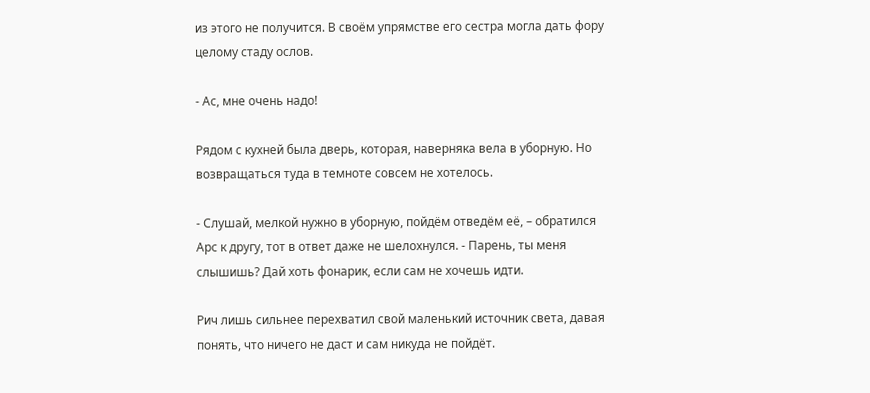из этого не получится. В своём упрямстве его сестра могла дать фору целому стаду ослов.

- Ас, мне очень надо!

Рядом с кухней была дверь, которая, наверняка вела в уборную. Но возвращаться туда в темноте совсем не хотелось.

- Слушай, мелкой нужно в уборную, пойдём отведём её, – обратился Арс к другу, тот в ответ даже не шелохнулся. - Парень, ты меня слышишь? Дай хоть фонарик, если сам не хочешь идти.

Рич лишь сильнее перехватил свой маленький источник света, давая понять, что ничего не даст и сам никуда не пойдёт.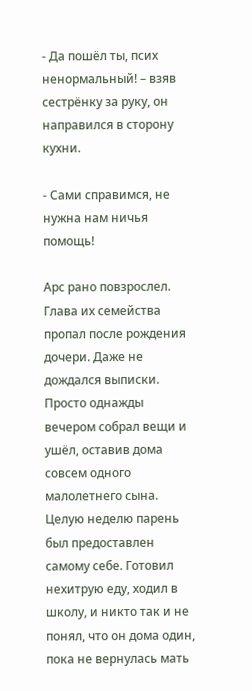- Да пошёл ты, псих ненормальный! – взяв сестрёнку за руку, он направился в сторону кухни.

- Сами справимся, не нужна нам ничья помощь!

Арс рано повзрослел. Глава их семейства пропал после рождения дочери. Даже не дождался выписки. Просто однажды вечером собрал вещи и ушёл, оставив дома совсем одного малолетнего сына. Целую неделю парень был предоставлен самому себе. Готовил нехитрую еду, ходил в школу, и никто так и не понял, что он дома один, пока не вернулась мать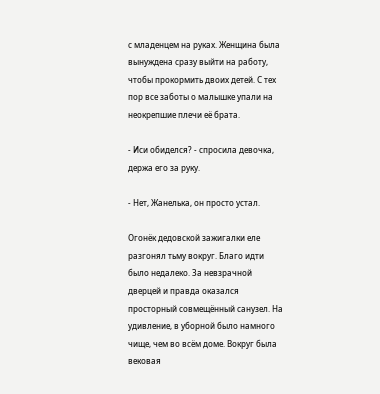с младенцем на руках. Женщина была вынуждена сразу выйти на работу, чтобы прокормить двоих детей. С тех пор все заботы о малышке упали на неокрепшие плечи её брата.

- Иси обиделся? - спросила девочка, держа его за руку.

- Нет, Жанелька, он просто устал.

Огонёк дедовской зажигалки еле разгонял тьму вокруг. Благо идти было недалеко. За невзрачной дверцей и правда оказался просторный совмещённый санузел. На удивление, в уборной было намного чище, чем во всём доме. Вокруг была вековая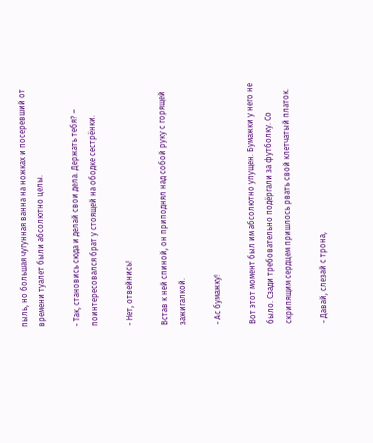пыль, но большая чугунная ванна на ножках и посеревший от времени туалет были абсолютно целы.

- Так, становись сюда и делай свои дела. Держать тебя? – поинтересовался брат у стоящей на ободке сестрёнки.

- Нет, отвейнись!

Встав к ней спиной, он приподнял над собой руку с горящей зажигалкой.

- Ас бумажку!

Вот этот момент был им абсолютно упущен. Бумажки у него не было. Сзади требовательно подёргали за футболку. Со скрипящим сердцем пришлось рвать свой клетчатый платок.

- Давай, слезай с трона,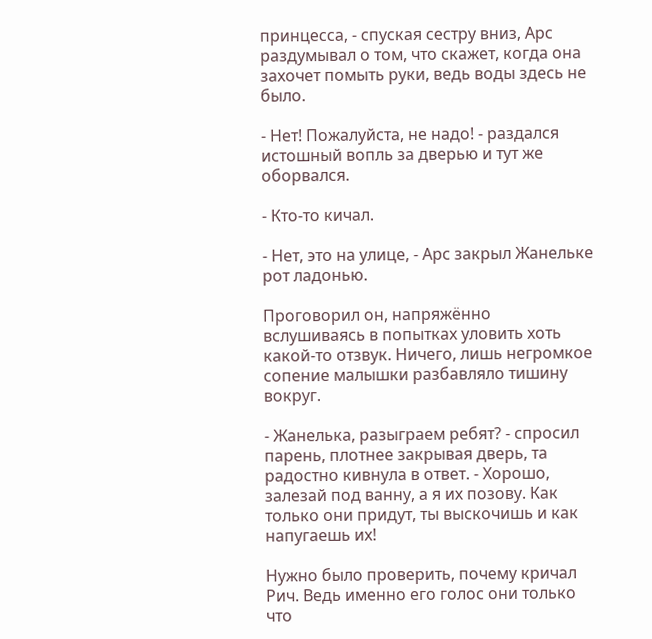принцесса, - спуская сестру вниз, Арс раздумывал о том, что скажет, когда она захочет помыть руки, ведь воды здесь не было.

- Нет! Пожалуйста, не надо! - раздался истошный вопль за дверью и тут же оборвался.

- Кто-то кичал.

- Нет, это на улице, - Арс закрыл Жанельке рот ладонью.

Проговорил он, напряжённо вслушиваясь в попытках уловить хоть какой-то отзвук. Ничего, лишь негромкое сопение малышки разбавляло тишину вокруг.

- Жанелька, разыграем ребят? - спросил парень, плотнее закрывая дверь, та радостно кивнула в ответ. - Хорошо, залезай под ванну, а я их позову. Как только они придут, ты выскочишь и как напугаешь их!

Нужно было проверить, почему кричал Рич. Ведь именно его голос они только что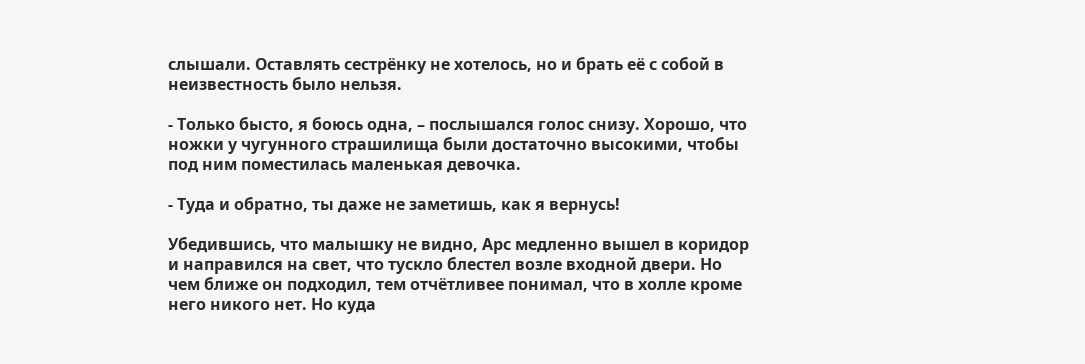слышали. Оставлять сестрёнку не хотелось, но и брать её с собой в неизвестность было нельзя.

- Только бысто, я боюсь одна, – послышался голос снизу. Хорошо, что ножки у чугунного страшилища были достаточно высокими, чтобы под ним поместилась маленькая девочка.

- Туда и обратно, ты даже не заметишь, как я вернусь!

Убедившись, что малышку не видно, Арс медленно вышел в коридор и направился на свет, что тускло блестел возле входной двери. Но чем ближе он подходил, тем отчётливее понимал, что в холле кроме него никого нет. Но куда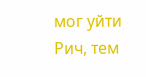мог уйти Рич, тем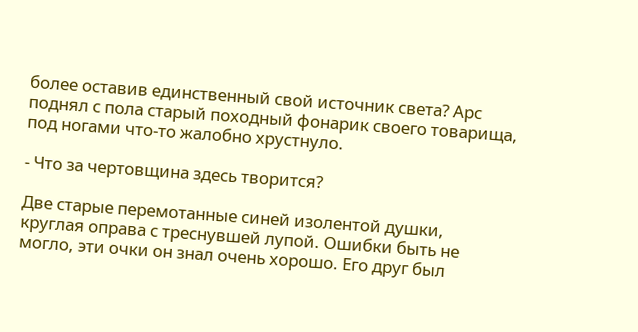более оставив единственный свой источник света? Арс поднял с пола старый походный фонарик своего товарища, под ногами что-то жалобно хрустнуло.

- Что за чертовщина здесь творится?

Две старые перемотанные синей изолентой душки, круглая оправа с треснувшей лупой. Ошибки быть не могло, эти очки он знал очень хорошо. Его друг был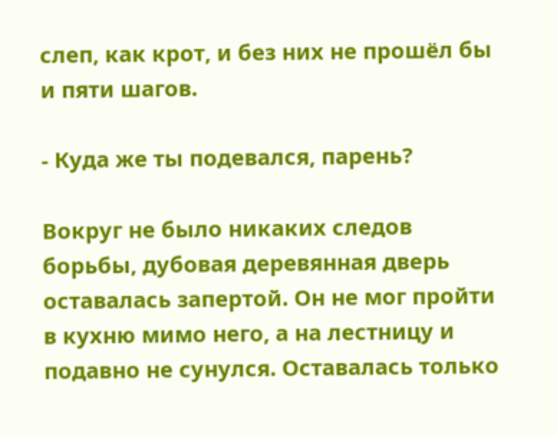слеп, как крот, и без них не прошёл бы и пяти шагов.

- Куда же ты подевался, парень?

Вокруг не было никаких следов борьбы, дубовая деревянная дверь оставалась запертой. Он не мог пройти в кухню мимо него, а на лестницу и подавно не сунулся. Оставалась только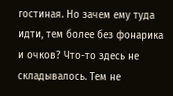гостиная. Но зачем ему туда идти, тем более без фонарика и очков? Что-то здесь не складывалось. Тем не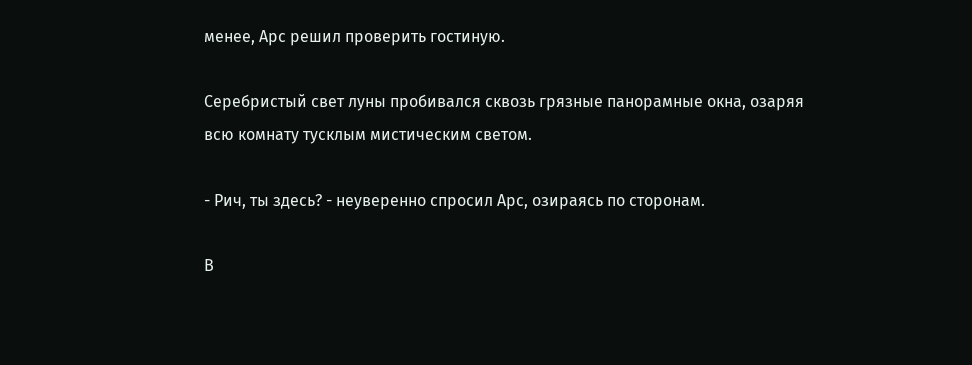менее, Арс решил проверить гостиную.

Серебристый свет луны пробивался сквозь грязные панорамные окна, озаряя всю комнату тусклым мистическим светом.

- Рич, ты здесь? - неуверенно спросил Арс, озираясь по сторонам.

В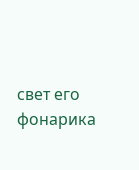свет его фонарика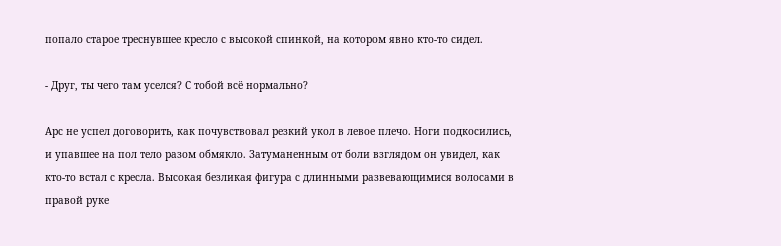попало старое треснувшее кресло с высокой спинкой, на котором явно кто-то сидел.

- Друг, ты чего там уселся? С тобой всё нормально?

Арс не успел договорить, как почувствовал резкий укол в левое плечо. Ноги подкосились, и упавшее на пол тело разом обмякло. Затуманенным от боли взглядом он увидел, как кто-то встал с кресла. Высокая безликая фигура с длинными развевающимися волосами в правой руке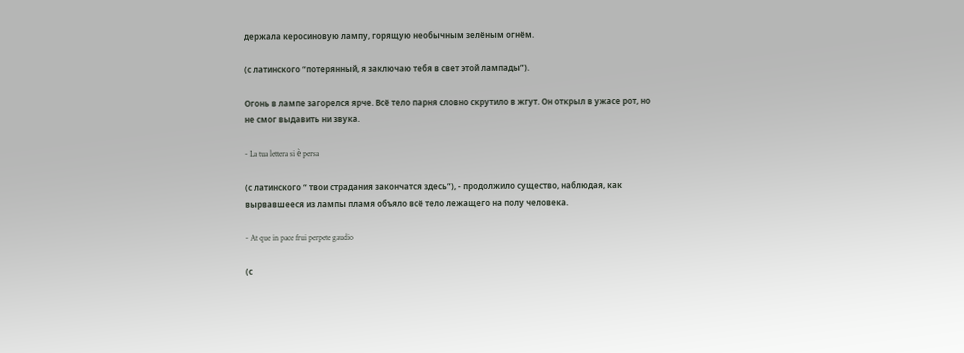держала керосиновую лампу, горящую необычным зелёным огнём.

(с латинского “потерянный, я заключаю тебя в свет этой лампады”).

Огонь в лампе загорелся ярче. Всё тело парня словно скрутило в жгут. Он открыл в ужасе рот, но не смог выдавить ни звука.

- La tua lettera si è persa

(с латинского “ твои страдания закончатся здесь”), - продолжило существо, наблюдая, как вырвавшееся из лампы пламя объяло всё тело лежащего на полу человека.

- At que in pace frui perpete gaudio

(с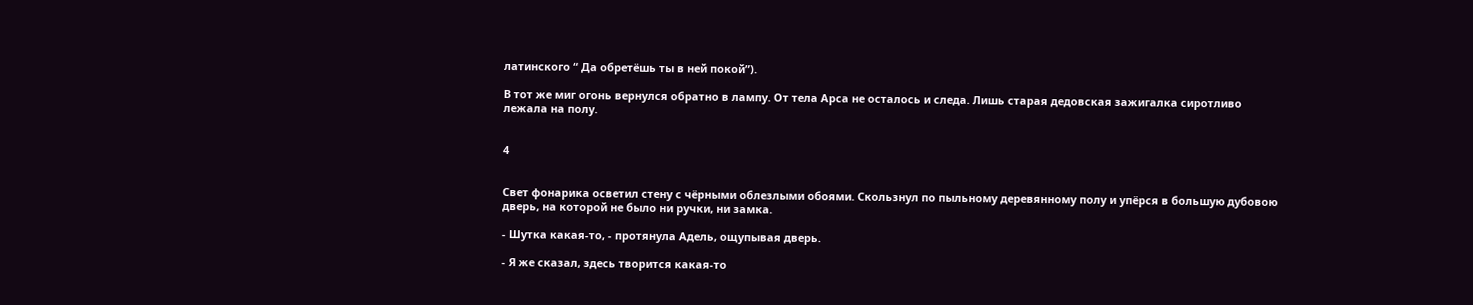латинского “ Да обретёшь ты в ней покой”).

В тот же миг огонь вернулся обратно в лампу. От тела Арса не осталось и следа. Лишь старая дедовская зажигалка сиротливо лежала на полу.


4


Свет фонарика осветил стену с чёрными облезлыми обоями. Скользнул по пыльному деревянному полу и упёрся в большую дубовою дверь, на которой не было ни ручки, ни замка.

- Шутка какая-то, - протянула Адель, ощупывая дверь.

- Я же сказал, здесь творится какая-то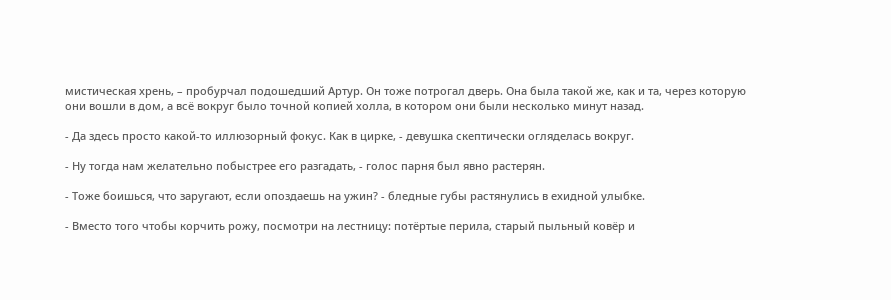мистическая хрень, – пробурчал подошедший Артур. Он тоже потрогал дверь. Она была такой же, как и та, через которую они вошли в дом, а всё вокруг было точной копией холла, в котором они были несколько минут назад.

- Да здесь просто какой-то иллюзорный фокус. Как в цирке, - девушка скептически огляделась вокруг.

- Ну тогда нам желательно побыстрее его разгадать, - голос парня был явно растерян.

- Тоже боишься, что заругают, если опоздаешь на ужин? - бледные губы растянулись в ехидной улыбке.

- Вместо того чтобы корчить рожу, посмотри на лестницу: потёртые перила, старый пыльный ковёр и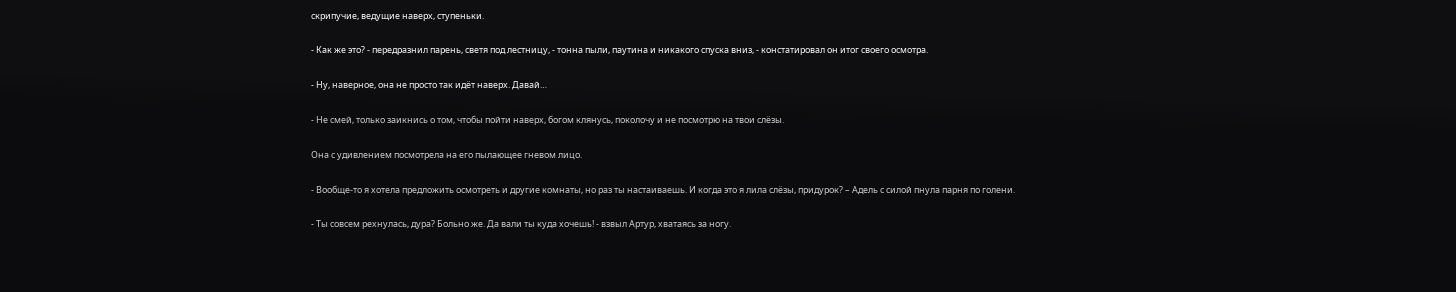скрипучие, ведущие наверх, ступеньки.

- Как же это? - передразнил парень, светя под лестницу, - тонна пыли, паутина и никакого спуска вниз, - констатировал он итог своего осмотра.

- Ну, наверное, она не просто так идёт наверх. Давай…

- Не смей, только заикнись о том, чтобы пойти наверх, богом клянусь, поколочу и не посмотрю на твои слёзы.

Она с удивлением посмотрела на его пылающее гневом лицо.

- Вообще-то я хотела предложить осмотреть и другие комнаты, но раз ты настаиваешь. И когда это я лила слёзы, придурок? – Адель с силой пнула парня по голени.

- Ты совсем рехнулась, дура? Больно же. Да вали ты куда хочешь! - взвыл Артур, хватаясь за ногу.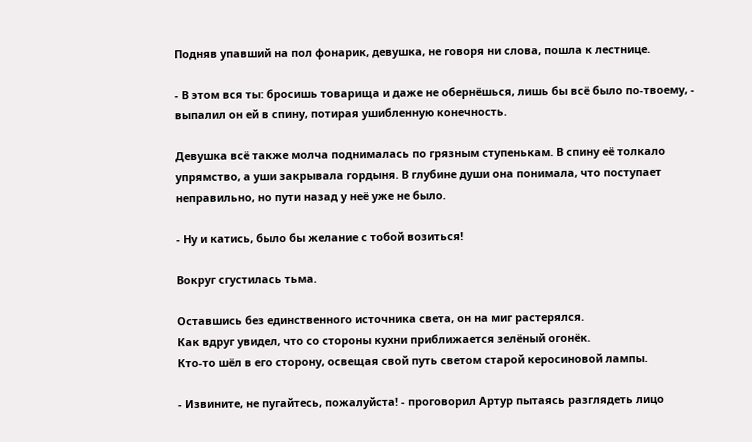Подняв упавший на пол фонарик, девушка, не говоря ни слова, пошла к лестнице.

- В этом вся ты: бросишь товарища и даже не обернёшься, лишь бы всё было по-твоему, - выпалил он ей в спину, потирая ушибленную конечность.

Девушка всё также молча поднималась по грязным ступенькам. В спину её толкало упрямство, а уши закрывала гордыня. В глубине души она понимала, что поступает неправильно, но пути назад у неё уже не было.

- Ну и катись, было бы желание с тобой возиться!

Вокруг сгустилась тьма.

Оставшись без единственного источника света, он на миг растерялся.
Как вдруг увидел, что со стороны кухни приближается зелёный огонёк.
Кто-то шёл в его сторону, освещая свой путь светом старой керосиновой лампы.

- Извините, не пугайтесь, пожалуйста! - проговорил Артур пытаясь разглядеть лицо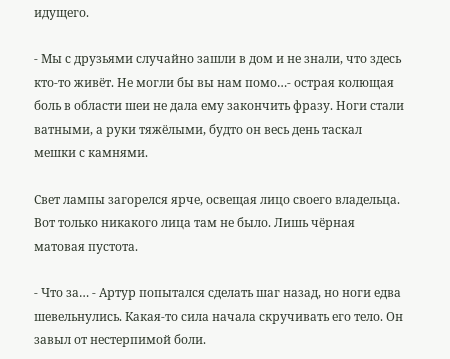идущего.

- Мы с друзьями случайно зашли в дом и не знали, что здесь кто-то живёт. Не могли бы вы нам помо…- острая колющая боль в области шеи не дала ему закончить фразу. Ноги стали ватными, а руки тяжёлыми, будто он весь день таскал мешки с камнями.

Свет лампы загорелся ярче, освещая лицо своего владельца. Вот только никакого лица там не было. Лишь чёрная матовая пустота.

- Что за… - Артур попытался сделать шаг назад, но ноги едва шевельнулись. Какая-то сила начала скручивать его тело. Он завыл от нестерпимой боли.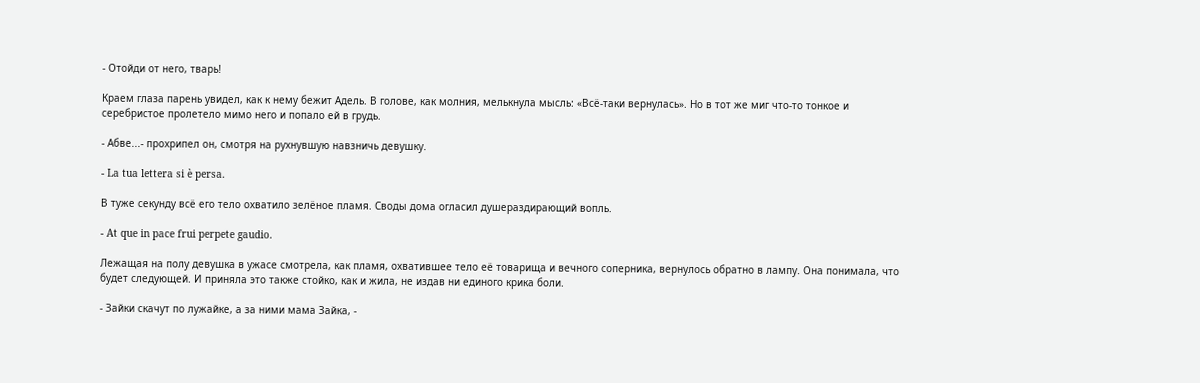- Отойди от него, тварь!

Краем глаза парень увидел, как к нему бежит Адель. В голове, как молния, мелькнула мысль: «Всё-таки вернулась». Но в тот же миг что-то тонкое и серебристое пролетело мимо него и попало ей в грудь.

- Абве...- прохрипел он, смотря на рухнувшую навзничь девушку.

- La tua lettera si è persa.

В туже секунду всё его тело охватило зелёное пламя. Своды дома огласил душераздирающий вопль.

- At que in pace frui perpete gaudio.

Лежащая на полу девушка в ужасе смотрела, как пламя, охватившее тело её товарища и вечного соперника, вернулось обратно в лампу. Она понимала, что будет следующей. И приняла это также стойко, как и жила, не издав ни единого крика боли.

- Зайки скачут по лужайке, а за ними мама Зайка, -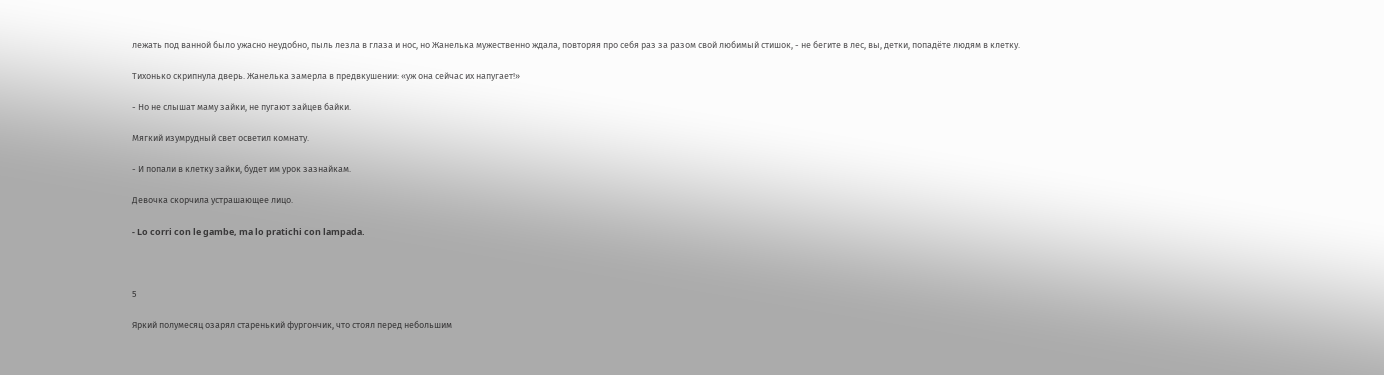лежать под ванной было ужасно неудобно, пыль лезла в глаза и нос, но Жанелька мужественно ждала, повторяя про себя раз за разом свой любимый стишок, - не бегите в лес, вы, детки, попадёте людям в клетку.

Тихонько скрипнула дверь. Жанелька замерла в предвкушении: «уж она сейчас их напугает!»

- Но не слышат маму зайки, не пугают зайцев байки.

Мягкий изумрудный свет осветил комнату.

- И попали в клетку зайки, будет им урок зазнайкам.

Девочка скорчила устрашающее лицо.

- Lo corri con le gambe, ma lo pratichi con lampada.



5

Яркий полумесяц озарял старенький фургончик, что стоял перед небольшим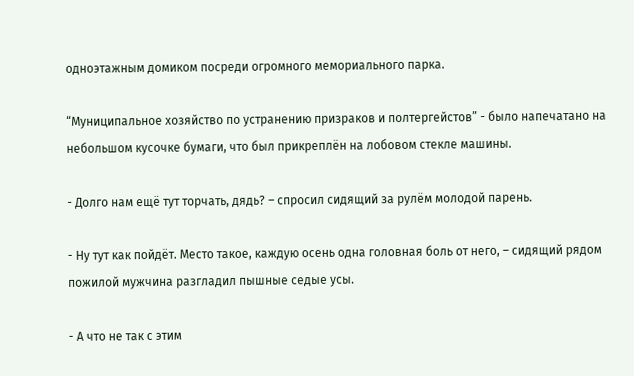одноэтажным домиком посреди огромного мемориального парка.

“Муниципальное хозяйство по устранению призраков и полтергейстов” - было напечатано на небольшом кусочке бумаги, что был прикреплён на лобовом стекле машины.

- Долго нам ещё тут торчать, дядь? – спросил сидящий за рулём молодой парень.

- Ну тут как пойдёт. Место такое, каждую осень одна головная боль от него, – сидящий рядом пожилой мужчина разгладил пышные седые усы.

- А что не так с этим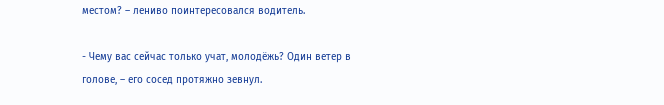местом? – лениво поинтересовался водитель.

- Чему вас сейчас только учат, молодёжь? Один ветер в голове, – его сосед протяжно зевнул.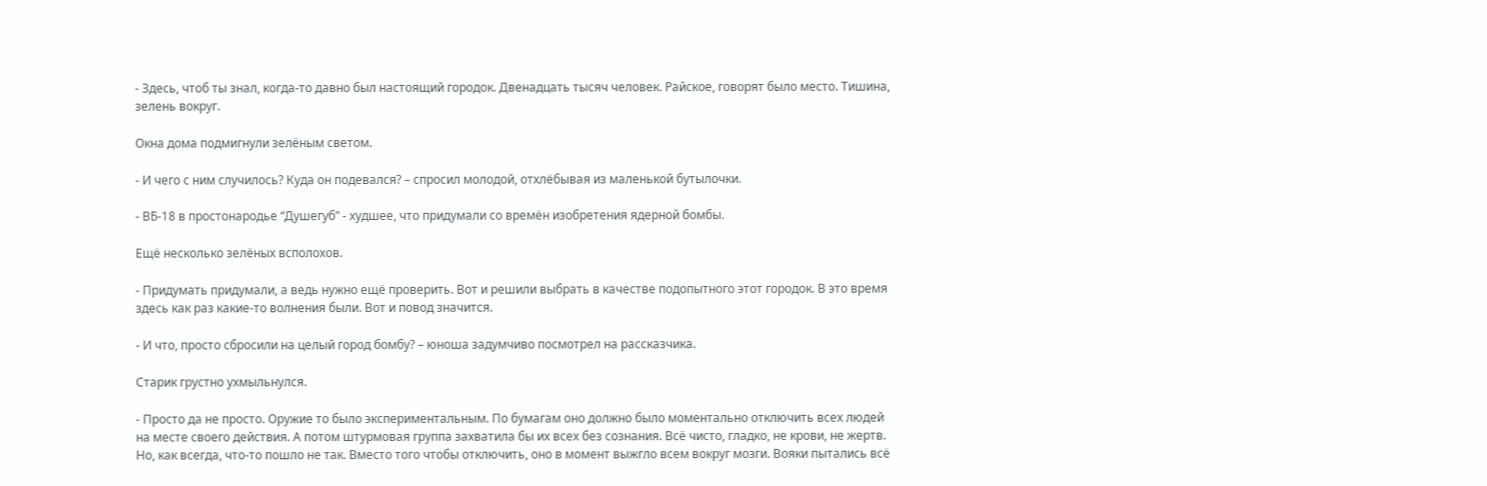- Здесь, чтоб ты знал, когда-то давно был настоящий городок. Двенадцать тысяч человек. Райское, говорят было место. Тишина, зелень вокруг.

Окна дома подмигнули зелёным светом.

- И чего с ним случилось? Куда он подевался? – спросил молодой, отхлёбывая из маленькой бутылочки.

- ВБ-18 в простонародье “Душегуб” - худшее, что придумали со времён изобретения ядерной бомбы.

Ещё несколько зелёных всполохов.

- Придумать придумали, а ведь нужно ещё проверить. Вот и решили выбрать в качестве подопытного этот городок. В это время здесь как раз какие-то волнения были. Вот и повод значится.

- И что, просто сбросили на целый город бомбу? – юноша задумчиво посмотрел на рассказчика.

Старик грустно ухмыльнулся.

- Просто да не просто. Оружие то было экспериментальным. По бумагам оно должно было моментально отключить всех людей на месте своего действия. А потом штурмовая группа захватила бы их всех без сознания. Всё чисто, гладко, не крови, не жертв. Но, как всегда, что-то пошло не так. Вместо того чтобы отключить, оно в момент выжгло всем вокруг мозги. Вояки пытались всё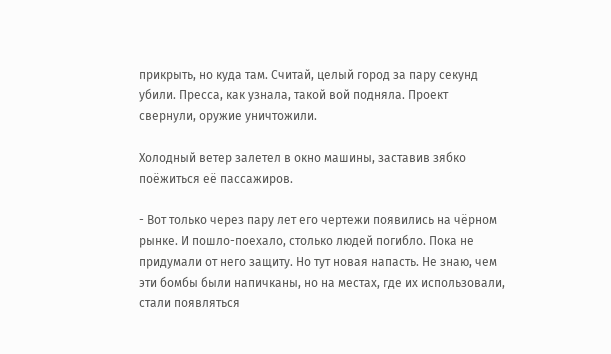прикрыть, но куда там. Считай, целый город за пару секунд убили. Пресса, как узнала, такой вой подняла. Проект свернули, оружие уничтожили.

Холодный ветер залетел в окно машины, заставив зябко поёжиться её пассажиров.

- Вот только через пару лет его чертежи появились на чёрном рынке. И пошло-поехало, столько людей погибло. Пока не придумали от него защиту. Но тут новая напасть. Не знаю, чем эти бомбы были напичканы, но на местах, где их использовали, стали появляться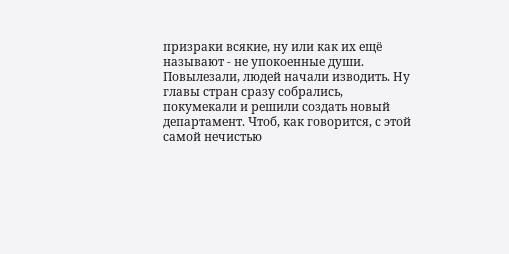призраки всякие, ну или как их ещё называют - не упокоенные души. Повылезали, людей начали изводить. Ну главы стран сразу собрались, покумекали и решили создать новый департамент. Чтоб, как говорится, с этой самой нечистью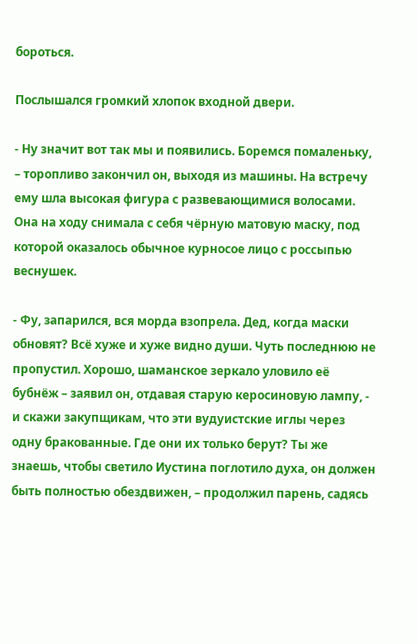бороться.

Послышался громкий хлопок входной двери.

- Ну значит вот так мы и появились. Боремся помаленьку, – торопливо закончил он, выходя из машины. На встречу ему шла высокая фигура с развевающимися волосами. Она на ходу снимала с себя чёрную матовую маску, под которой оказалось обычное курносое лицо с россыпью веснушек.

- Фу, запарился, вся морда взопрела. Дед, когда маски обновят? Всё хуже и хуже видно души. Чуть последнюю не пропустил. Хорошо, шаманское зеркало уловило её бубнёж – заявил он, отдавая старую керосиновую лампу, - и скажи закупщикам, что эти вудуистские иглы через одну бракованные. Где они их только берут? Ты же знаешь, чтобы светило Иустина поглотило духа, он должен быть полностью обездвижен, – продолжил парень, садясь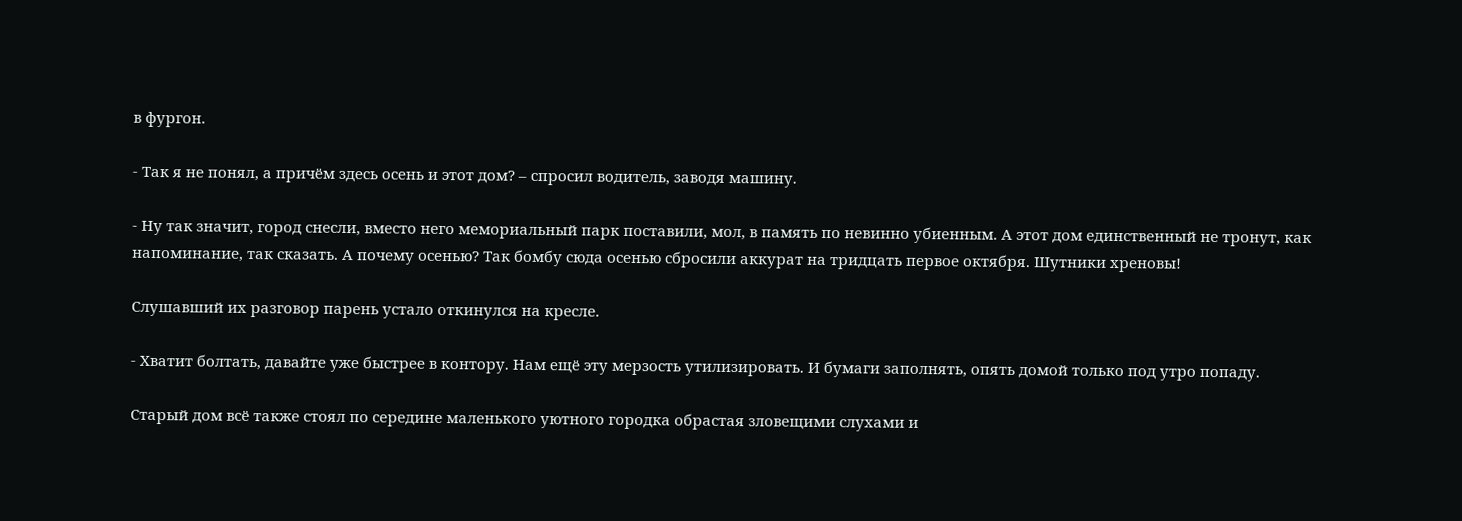в фургон.

- Так я не понял, а причём здесь осень и этот дом? – спросил водитель, заводя машину.

- Ну так значит, город снесли, вместо него мемориальный парк поставили, мол, в память по невинно убиенным. А этот дом единственный не тронут, как напоминание, так сказать. А почему осенью? Так бомбу сюда осенью сбросили аккурат на тридцать первое октября. Шутники хреновы!

Слушавший их разговор парень устало откинулся на кресле.

- Хватит болтать, давайте уже быстрее в контору. Нам ещё эту мерзость утилизировать. И бумаги заполнять, опять домой только под утро попаду.

Старый дом всё также стоял по середине маленького уютного городка обрастая зловещими слухами и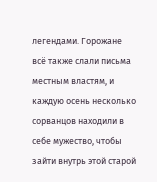легендами. Горожане всё также слали письма местным властям, и каждую осень несколько сорванцов находили в себе мужество, чтобы зайти внутрь этой старой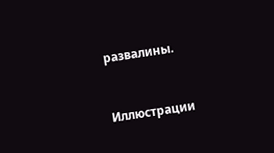развалины.


Иллюстрации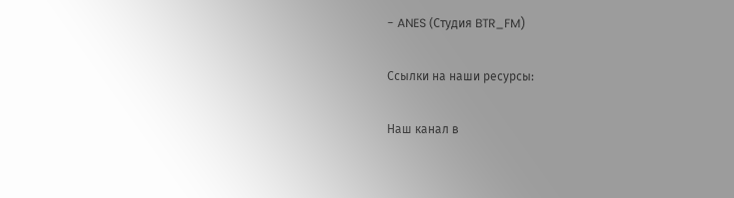- ANES (Студия BTR_FM)

Ссылки на наши ресурсы:

Наш канал в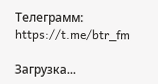Телеграмм:
https://t.me/btr_fm

Загрузка...